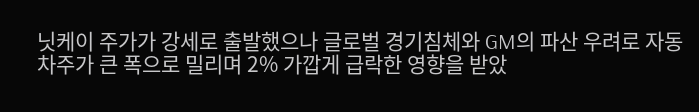닛케이 주가가 강세로 출발했으나 글로벌 경기침체와 GM의 파산 우려로 자동차주가 큰 폭으로 밀리며 2% 가깝게 급락한 영향을 받았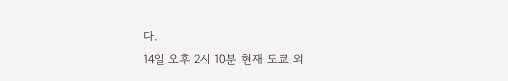다.
14일 오후 2시 10분 현재 도쿄 외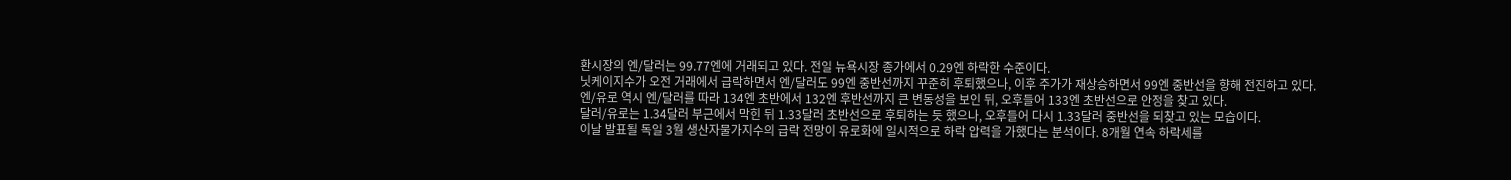환시장의 엔/달러는 99.77엔에 거래되고 있다. 전일 뉴욕시장 종가에서 0.29엔 하락한 수준이다.
닛케이지수가 오전 거래에서 급락하면서 엔/달러도 99엔 중반선까지 꾸준히 후퇴했으나, 이후 주가가 재상승하면서 99엔 중반선을 향해 전진하고 있다.
엔/유로 역시 엔/달러를 따라 134엔 초반에서 132엔 후반선까지 큰 변동성을 보인 뒤, 오후들어 133엔 초반선으로 안정을 찾고 있다.
달러/유로는 1.34달러 부근에서 막힌 뒤 1.33달러 초반선으로 후퇴하는 듯 했으나, 오후들어 다시 1.33달러 중반선을 되찾고 있는 모습이다.
이날 발표될 독일 3월 생산자물가지수의 급락 전망이 유로화에 일시적으로 하락 압력을 가했다는 분석이다. 8개월 연속 하락세를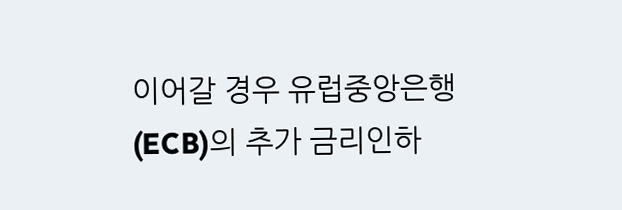이어갈 경우 유럽중앙은행(ECB)의 추가 금리인하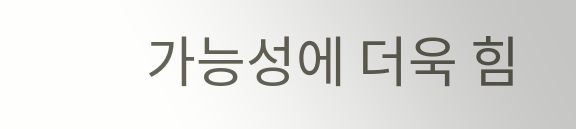가능성에 더욱 힘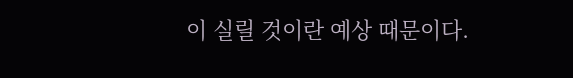이 실릴 것이란 예상 때문이다.